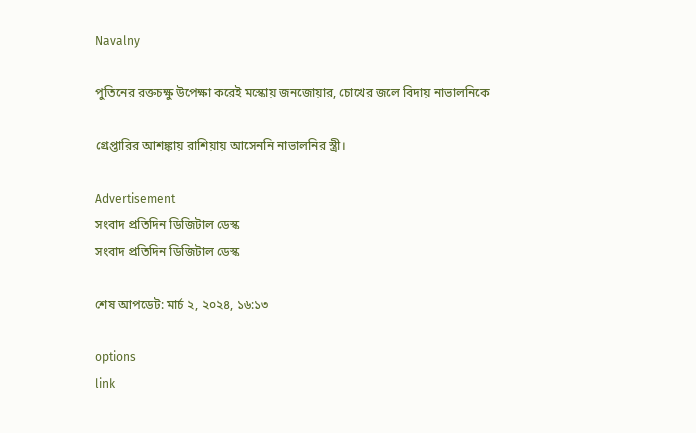Navalny

পুতিনের রক্তচক্ষু উপেক্ষা করেই মস্কোয় জনজোয়ার, চোখের জলে বিদায় নাভালনিকে

গ্রেপ্তারির আশঙ্কায় রাশিয়ায় আসেননি নাভালনির স্ত্রী।

Advertisement
সংবাদ প্রতিদিন ডিজিটাল ডেস্ক
সংবাদ প্রতিদিন ডিজিটাল ডেস্ক

শেষ আপডেট: মার্চ ২, ২০২৪, ১৬:১৩

options
link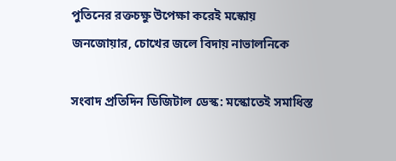পুতিনের রক্তচক্ষু উপেক্ষা করেই মস্কোয় জনজোয়ার, চোখের জলে বিদায় নাভালনিকে

সংবাদ প্রতিদিন ডিজিটাল ডেস্ক: মস্কোতেই সমাধিস্ত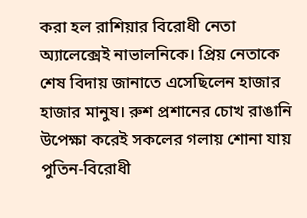করা হল রাশিয়ার বিরোধী নেতা অ্যালেক্সেই নাভালনিকে। প্রিয় নেতাকে শেষ বিদায় জানাতে এসেছিলেন হাজার হাজার মানুষ। রুশ প্রশানের চোখ রাঙানি উপেক্ষা করেই সকলের গলায় শোনা যায় পুতিন-বিরোধী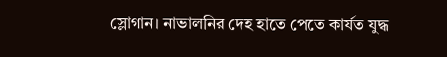স্লোগান। নাভালনির দেহ হাতে পেতে কার্যত যুদ্ধ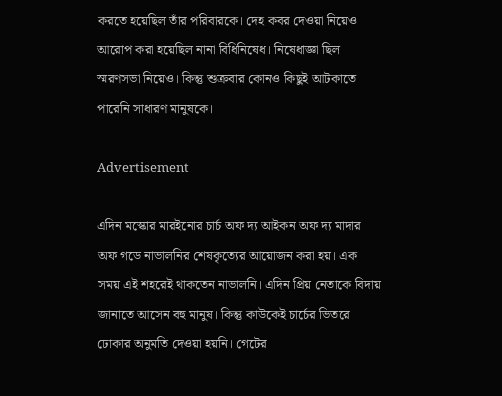করতে হয়েছিল তাঁর পরিবারকে। দেহ কবর দেওয়া নিয়েও আরোপ করা হয়েছিল নানা বিধিনিষেধ। নিষেধাজ্ঞা ছিল স্মরণসভা নিয়েও। কিন্তু শুক্রবার কোনও কিছুই আটকাতে পারেনি সাধারণ মানুষকে।

Advertisement

এদিন মস্কোর মারইনোর চার্চ অফ দ্য আইকন অফ দ্য মাদার অফ গডে নাভালনির শেষকৃত্যের আয়োজন করা হয়। এক সময় এই শহরেই থাকতেন নাভালনি। এদিন প্রিয় নেতাকে বিদায় জানাতে আসেন বহু মানুষ। কিন্তু কাউকেই চার্চের ভিতরে ঢোকার অনুমতি দেওয়া হয়নি। গেটের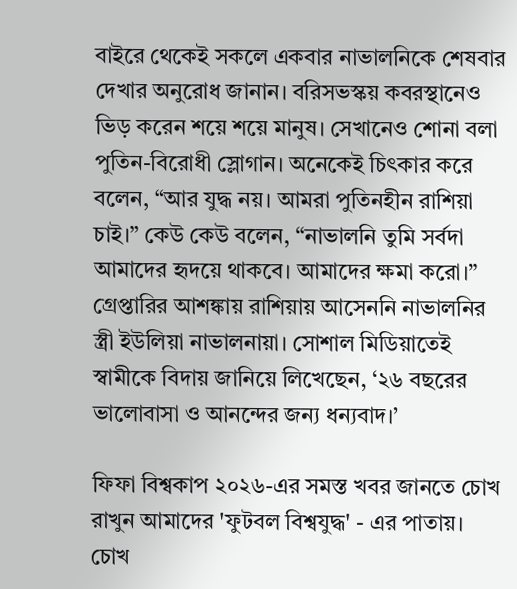বাইরে থেকেই সকলে একবার নাভালনিকে শেষবার দেখার অনুরোধ জানান। বরিসভস্কয় কবরস্থানেও ভিড় করেন শয়ে শয়ে মানুষ। সেখানেও শোনা বলা পুতিন-বিরোধী স্লোগান। অনেকেই চিৎকার করে বলেন, “আর যুদ্ধ নয়। আমরা পুতিনহীন রাশিয়া চাই।” কেউ কেউ বলেন, “নাভালনি তুমি সর্বদা আমাদের হৃদয়ে থাকবে। আমাদের ক্ষমা করো।” গ্রেপ্তারির আশঙ্কায় রাশিয়ায় আসেননি নাভালনির স্ত্রী ইউলিয়া নাভালনায়া। সোশাল মিডিয়াতেই স্বামীকে বিদায় জানিয়ে লিখেছেন, ‘২৬ বছরের ভালোবাসা ও আনন্দের জন্য ধন্যবাদ।’

ফিফা বিশ্বকাপ ২০২৬-এর সমস্ত খবর জানতে চোখ রাখুন আমাদের 'ফুটবল বিশ্বযুদ্ধ' - এর পাতায়।
চোখ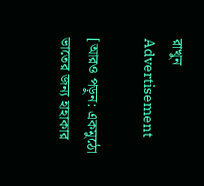রাখুন
Advertisement

[আরও পড়ুন: একমুঠো ভাতের জন্য হাহাকার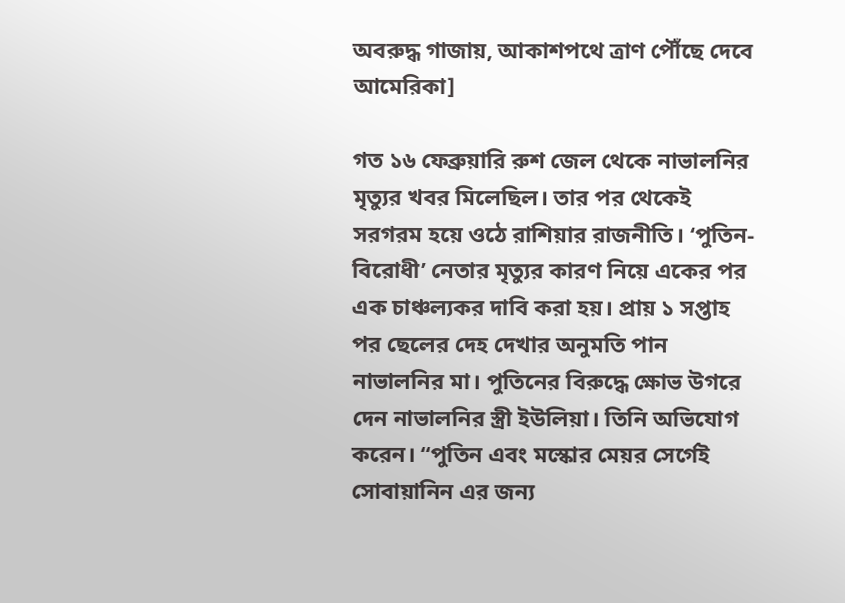অবরুদ্ধ গাজায়, আকাশপথে ত্রাণ পৌঁছে দেবে আমেরিকা]

গত ১৬ ফেব্রুয়ারি রুশ জেল থেকে নাভালনির মৃত্যুর খবর মিলেছিল। তার পর থেকেই সরগরম হয়ে ওঠে রাশিয়ার রাজনীতি। ‘পুতিন-বিরোধী’ নেতার মৃত্যুর কারণ নিয়ে একের পর এক চাঞ্চল্যকর দাবি করা হয়। প্রায় ১ সপ্তাহ পর ছেলের দেহ দেখার অনুমতি পান নাভালনির মা। পুতিনের বিরুদ্ধে ক্ষোভ উগরে দেন নাভালনির স্ত্রী ইউলিয়া। তিনি অভিযোগ করেন। “পুতিন এবং মস্কোর মেয়র সের্গেই সোবায়ানিন এর জন্য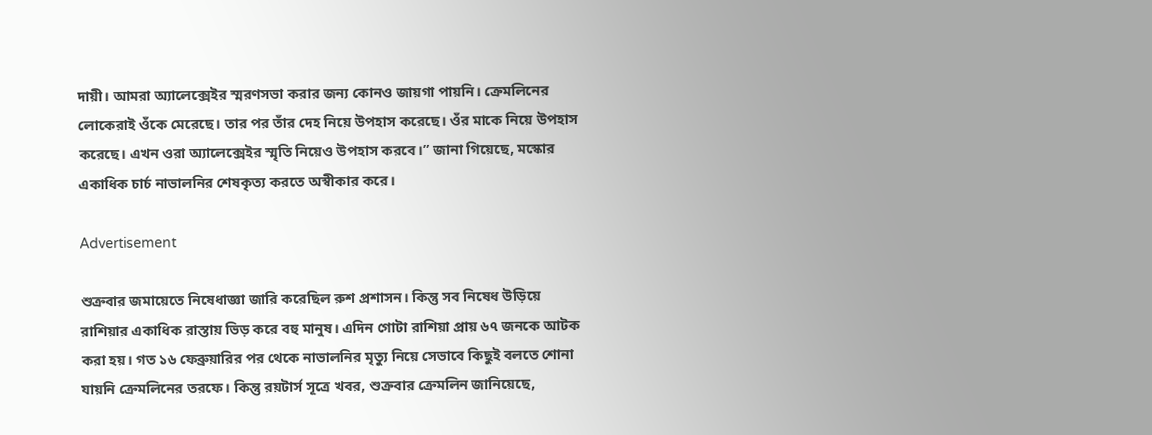দায়ী। আমরা অ্যালেক্সেইর স্মরণসভা করার জন্য কোনও জায়গা পায়নি। ক্রেমলিনের লোকেরাই ওঁকে মেরেছে। তার পর তাঁর দেহ নিয়ে উপহাস করেছে। ওঁর মাকে নিয়ে উপহাস করেছে। এখন ওরা অ্যালেক্সেইর স্মৃতি নিয়েও উপহাস করবে।” জানা গিয়েছে, মস্কোর একাধিক চার্চ নাভালনির শেষকৃত্য করতে অস্বীকার করে।

Advertisement

শুক্রবার জমায়েতে নিষেধাজ্ঞা জারি করেছিল রুশ প্রশাসন। কিন্তু সব নিষেধ উড়িয়ে রাশিয়ার একাধিক রাস্তায় ভিড় করে বহু মানুষ। এদিন গোটা রাশিয়া প্রায় ৬৭ জনকে আটক করা হয়। গত ১৬ ফেব্রুয়ারির পর থেকে নাভালনির মৃত্যু নিয়ে সেভাবে কিছুই বলতে শোনা যায়নি ক্রেমলিনের তরফে। কিন্তু রয়টার্স সূত্রে খবর, শুক্রবার ক্রেমলিন জানিয়েছে,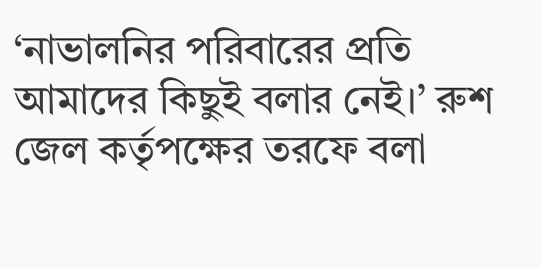‘নাভালনির পরিবারের প্রতি আমাদের কিছুই বলার নেই।’ রুশ জেল কর্তৃপক্ষের তরফে বলা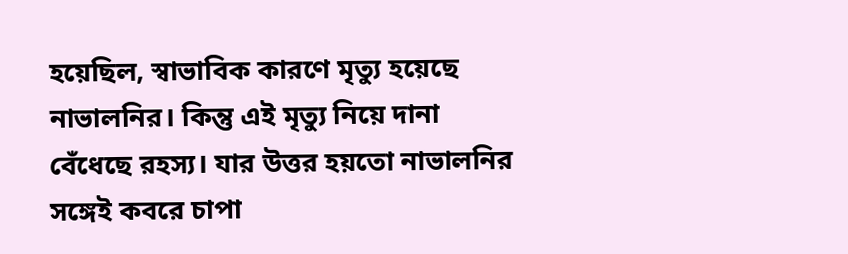হয়েছিল, স্বাভাবিক কারণে মৃত্যু হয়েছে নাভালনির। কিন্তু এই মৃত্যু নিয়ে দানা বেঁধেছে রহস্য। যার উত্তর হয়তো নাভালনির সঙ্গেই কবরে চাপা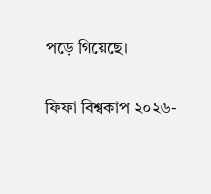পড়ে গিয়েছে।

ফিফা বিশ্বকাপ ২০২৬-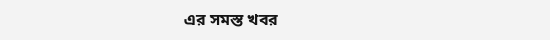এর সমস্ত খবর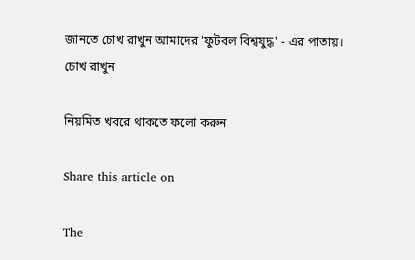জানতে চোখ রাখুন আমাদের 'ফুটবল বিশ্বযুদ্ধ' - এর পাতায়।
চোখ রাখুন

নিয়মিত খবরে থাকতে ফলো করুন

Share this article on

The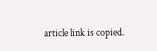article link is copied.